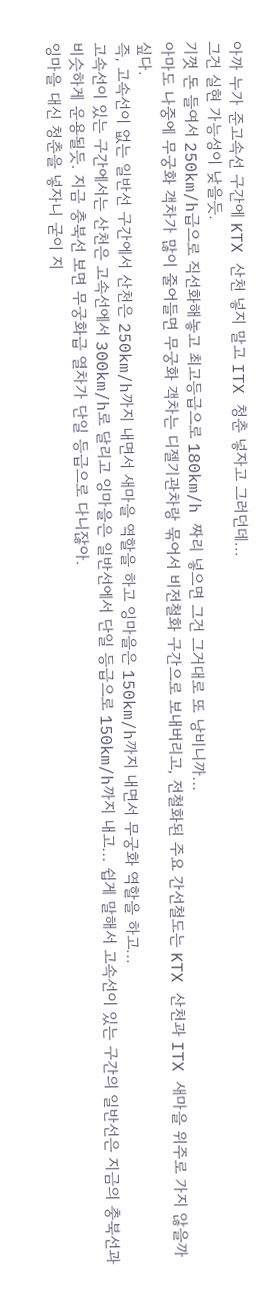아까 누가 준고속선 구간에 KTX 산천 넣지 말고 ITX 청춘 넣자고 그러던데...
그건 실현 가능성이 낮을듯.
기껏 돈 들여서 250km/h급으로 직선화해놓고 최고등급으로 180km/h 짜리 넣으면 그건 그거대로 또 낭비니까...
아마도 나중에 무궁화 객차가 많이 줄어들면 무궁화 객차는 디젤기관차랑 묶어서 비전철화 구간으로 보내버리고, 전철화된 주요 간선철도는 KTX 산천과 ITX 새마을 위주로 가지 않을까 싶다.
즉, 고속선이 없는 일반선 구간에서 산천은 250km/h까지 내면서 새마을 역할을 하고 잉마을은 150km/h까지 내면서 무궁화 역할을 하고...
고속선이 있는 구간에서는 산천은 고속선에서 300km/h로 달리고 잉마을은 일반선에서 단일 등급으로 150km/h까지 내고... 쉽게 말해서 고속선이 있는 구간의 일반선은 지금의 충북선과 비슷하게 운용될듯. 지금 충북선 보면 무궁화급 열차가 단일 등급으로 다니잖아.
잉마을 대신 청춘을 넣자니 굳이 지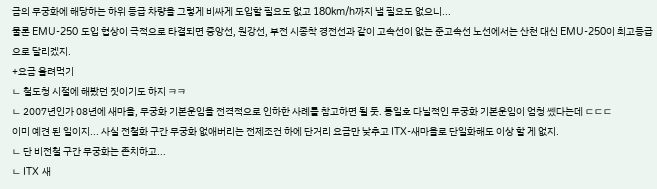금의 무궁화에 해당하는 하위 등급 차량을 그렇게 비싸게 도입할 필요도 없고 180km/h까지 낼 필요도 없으니...
물론 EMU-250 도입 협상이 극적으로 타결되면 중앙선, 원강선, 부전 시종착 경전선과 같이 고속선이 없는 준고속선 노선에서는 산천 대신 EMU-250이 최고등급으로 달리겠지.
+요금 올려먹기
ㄴ 철도청 시절에 해봤던 짓이기도 하지 ㅋㅋ
ㄴ 2007년인가 08년에 새마을, 무궁화 기본운임을 전격적으로 인하한 사례를 참고하면 될 듯. 통일호 다닐적인 무궁화 기본운임이 엄청 쎘다는데 ㄷㄷㄷ
이미 예견 된 일이지... 사실 전철화 구간 무궁화 없애버리는 전제조건 하에 단거리 요금만 낮추고 ITX-새마을로 단일화해도 이상 할 게 없지.
ㄴ 단 비전철 구간 무궁화는 존치하고...
ㄴ ITX 새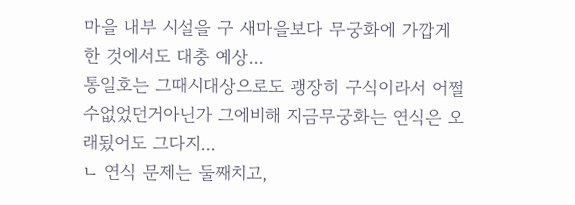마을 내부 시설을 구 새마을보다 무궁화에 가깝게 한 것에서도 대충 예상...
통일호는 그때시대상으로도 괭장히 구식이라서 어쩔수없었던거아닌가 그에비해 지금무궁화는 연식은 오래됬어도 그다지...
ㄴ 연식 문제는 둘째치고,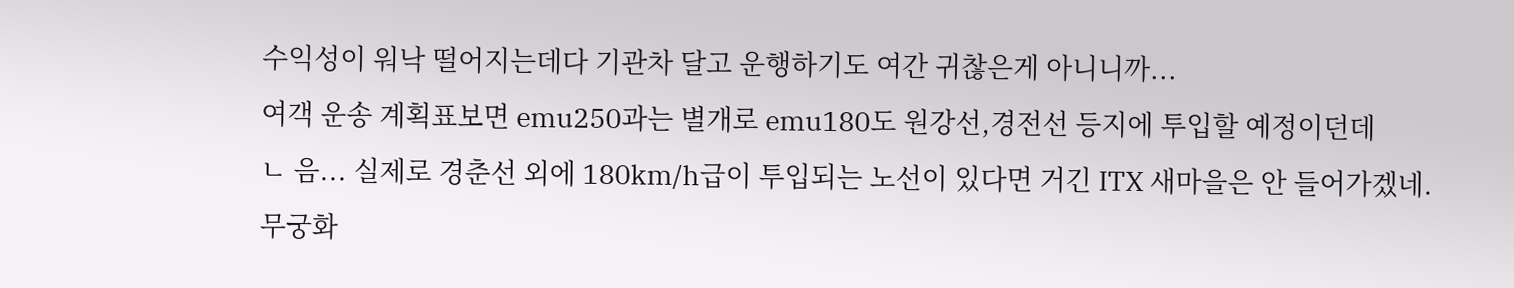수익성이 워낙 떨어지는데다 기관차 달고 운행하기도 여간 귀찮은게 아니니까...
여객 운송 계획표보면 emu250과는 별개로 emu180도 원강선,경전선 등지에 투입할 예정이던데
ㄴ 음... 실제로 경춘선 외에 180km/h급이 투입되는 노선이 있다면 거긴 ITX 새마을은 안 들어가겠네.
무궁화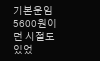기본운임 5600원이던 시절도 있었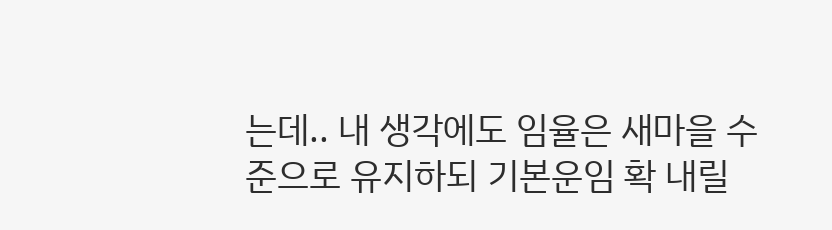는데.. 내 생각에도 임율은 새마을 수준으로 유지하되 기본운임 확 내릴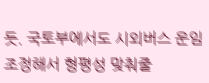듯. 국토부에서도 시외버스 운임 조정해서 형평성 맞춰줄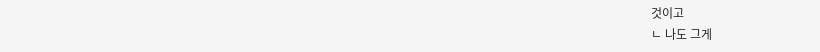것이고
ㄴ 나도 그게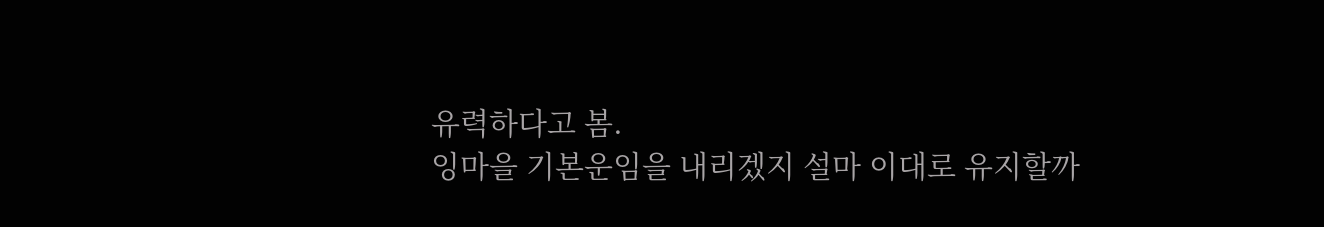유력하다고 봄.
잉마을 기본운임을 내리겠지 설마 이대로 유지할까